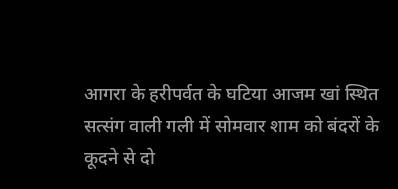आगरा के हरीपर्वत के घटिया आजम खां स्थित सत्संग वाली गली में सोमवार शाम को बंदरों के कूदने से दो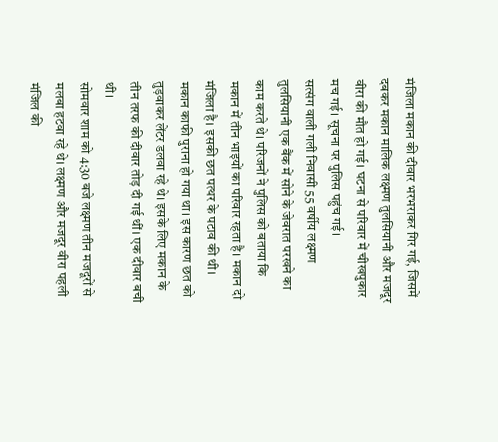मंजिला मकान की दीवार भरभराकर गिर गई, जिसमें दबकर मकान मालिक लक्ष्मण तुलसियानी और मजदूर वीरा की मौत हो गई। घटना से परिवार में चीखपुकार मच गई। सूचना पर पुलिस पहुंच गई।
सत्संग वाली गली निवासी 55 वर्षीय लक्ष्मण तुलसियानी एक बैंक में सोने के जेवरात परखने का काम करते थे। परिजनों ने पुलिस को बताया कि मकान में तीन भाइयों का परिवार रहता है। मकान दो मंजिला है। इसकी छत पत्थर के पटाव की थी।
मकान काफी पुराना हो गया था। इस कारण छत को तुड़वाकर लेंटर डलवा रहे थे। इसके लिए मकान के तीन तरफ की दीवार तोड़ दी गई थीं। एक दीवार बची थी।
सोमवार शाम को 4:30 बजे लक्ष्मण तीन मजदूरों से मलबा हटवा रहे थे। लक्ष्मण और मजदूर वीरा पहली मंजिल की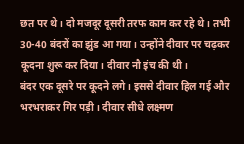छत पर थे। दो मजदूर दूसरी तरफ काम कर रहे थे। तभी 30-40 बंदरों का झुंड आ गया। उन्होंने दीवार पर चढ़कर कूदना शुरू कर दिया। दीवार नौ इंच की थी।
बंदर एक दूसरे पर कूदने लगे। इससे दीवार हिल गई और भरभराकर गिर पड़ी। दीवार सीधे लक्ष्मण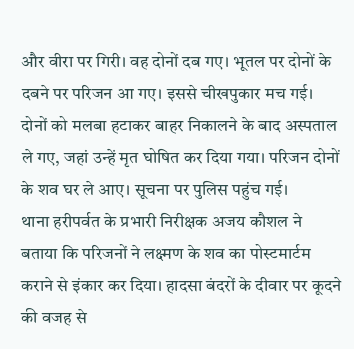और वीरा पर गिरी। वह दोनों दब गए। भूतल पर दोनों के दबने पर परिजन आ गए। इससे चीखपुकार मच गई। दोनों को मलबा हटाकर बाहर निकालने के बाद अस्पताल ले गए, जहां उन्हें मृत घोषित कर दिया गया। परिजन दोनों के शव घर ले आए। सूचना पर पुलिस पहुंच गई।
थाना हरीपर्वत के प्रभारी निरीक्षक अजय कौशल ने बताया कि परिजनों ने लक्ष्मण के शव का पोस्टमार्टम कराने से इंकार कर दिया। हादसा बंदरों के दीवार पर कूदने की वजह से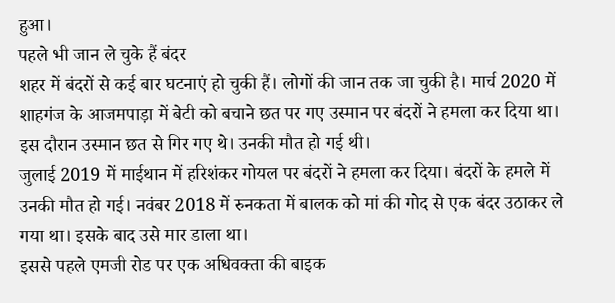हुआ।
पहले भी जान ले चुके हैं बंदर
शहर में बंदरों से कई बार घटनाएं हो चुकी हैं। लोगों की जान तक जा चुकी है। मार्च 2020 में शाहगंज के आजमपाड़ा में बेटी को बचाने छत पर गए उस्मान पर बंदरों ने हमला कर दिया था। इस दौरान उस्मान छत से गिर गए थे। उनकी मौत हो गई थी।
जुलाई 2019 में माईथान में हरिशंकर गोयल पर बंदरों ने हमला कर दिया। बंदरों के हमले में उनकी मौत हो गई। नवंबर 2018 में रुनकता में बालक को मां की गोद से एक बंदर उठाकर ले गया था। इसके बाद उसे मार डाला था।
इससे पहले एमजी रोड पर एक अधिवक्ता की बाइक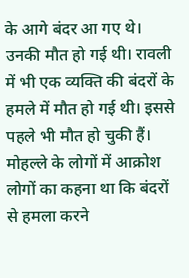के आगे बंदर आ गए थे। उनकी मौत हो गई थी। रावली में भी एक व्यक्ति की बंदरों के हमले में मौत हो गई थी। इससे पहले भी मौत हो चुकी हैं।
मोहल्ले के लोगों में आक्रोश
लोगों का कहना था कि बंदरों से हमला करने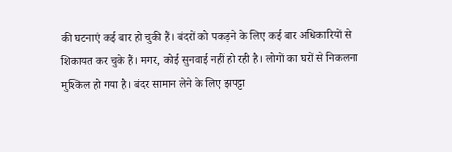की घटनाएं कई बार हो चुकी हैं। बंदरों को पकड़ने के लिए कई बार अधिकारियों से शिकायत कर चुके हैं। मगर, कोई सुनवाई नहीं हो रही है। लोगों का घरों से निकलना मुश्किल हो गया है। बंदर सामान लेने के लिए झपट्टा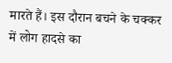मारते हैं। इस दौरान बचने के चक्कर में लोग हादसे का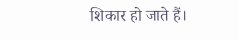शिकार हो जाते हैं।